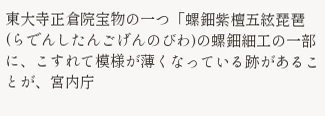東大寺正倉院宝物の一つ「螺鈿紫檀五絃琵琶(らでんしたんごげんのびわ)の螺鈿細工の一部に、こすれて模様が薄くなっている跡があることが、宮内庁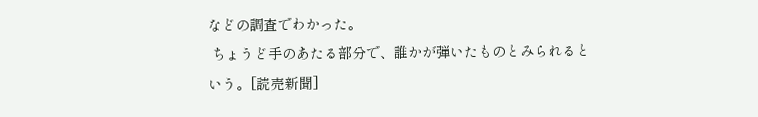などの調査でわかった。
 ちょうど手のあたる部分で、誰かが弾いたものとみられるという。[読売新聞]